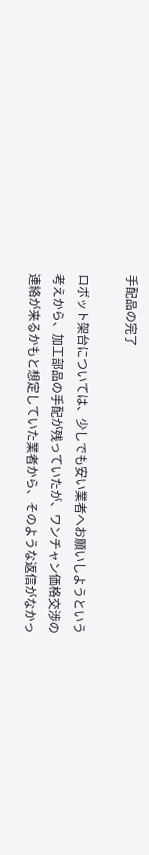手配品の完了

ロボット架台については、少しでも安い業者へお願いしようという考えから、加工部品の手配が残っていたが、ワンチャン価格交渉の連絡が来るかもと想定していた業者から、そのような返信がなかっ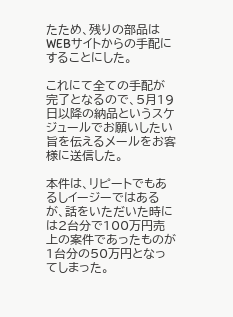たため、残りの部品はWEBサイトからの手配にすることにした。

これにて全ての手配が完了となるので、5月19日以降の納品というスケジュールでお願いしたい旨を伝えるメールをお客様に送信した。

本件は、リピートでもあるしイージーではあるが、話をいただいた時には2台分で100万円売上の案件であったものが1台分の50万円となってしまった。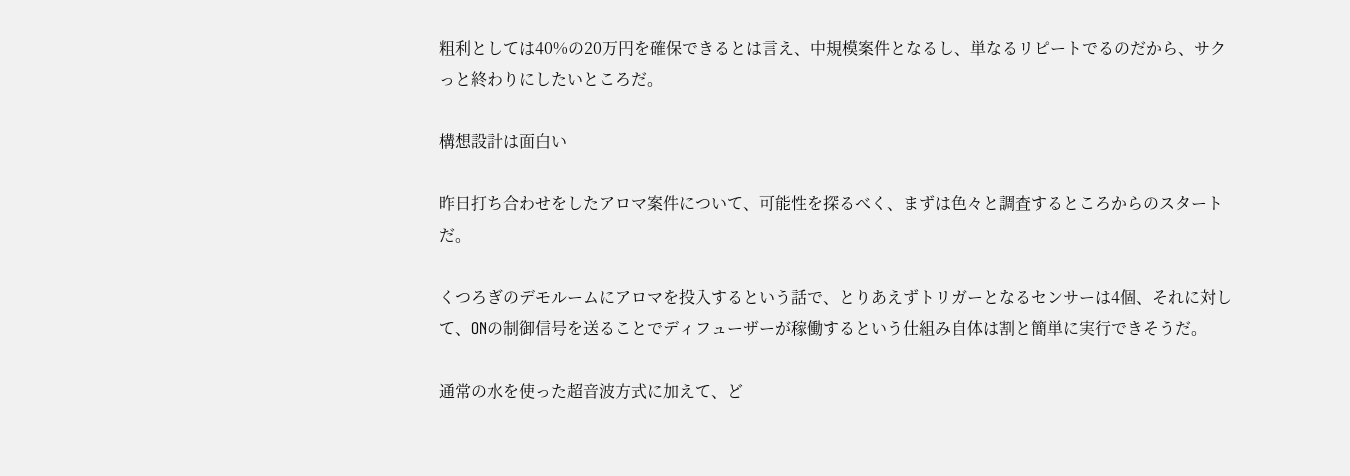粗利としては40%の20万円を確保できるとは言え、中規模案件となるし、単なるリピートでるのだから、サクっと終わりにしたいところだ。

構想設計は面白い

昨日打ち合わせをしたアロマ案件について、可能性を探るべく、まずは色々と調査するところからのスタートだ。

くつろぎのデモルームにアロマを投入するという話で、とりあえずトリガーとなるセンサーは4個、それに対して、ONの制御信号を送ることでディフューザーが稼働するという仕組み自体は割と簡単に実行できそうだ。

通常の水を使った超音波方式に加えて、ど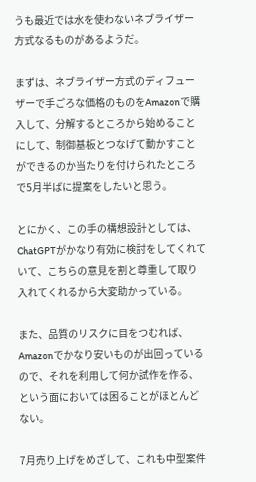うも最近では水を使わないネブライザー方式なるものがあるようだ。

まずは、ネブライザー方式のディフューザーで手ごろな価格のものをAmazonで購入して、分解するところから始めることにして、制御基板とつなげて動かすことができるのか当たりを付けられたところで5月半ばに提案をしたいと思う。

とにかく、この手の構想設計としては、ChatGPTがかなり有効に検討をしてくれていて、こちらの意見を割と尊重して取り入れてくれるから大変助かっている。

また、品質のリスクに目をつむれば、Amazonでかなり安いものが出回っているので、それを利用して何か試作を作る、という面においては困ることがほとんどない。

7月売り上げをめざして、これも中型案件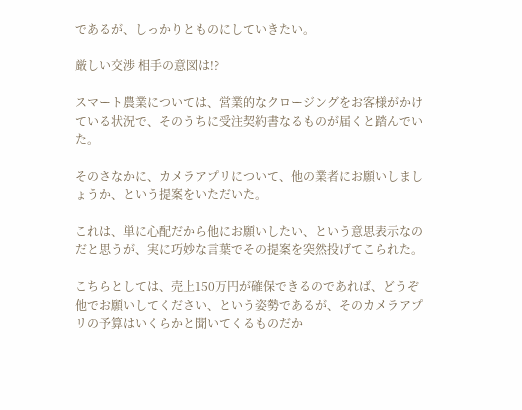であるが、しっかりとものにしていきたい。

厳しい交渉 相手の意図は!?

スマート農業については、営業的なクロージングをお客様がかけている状況で、そのうちに受注契約書なるものが届くと踏んでいた。

そのさなかに、カメラアプリについて、他の業者にお願いしましょうか、という提案をいただいた。

これは、単に心配だから他にお願いしたい、という意思表示なのだと思うが、実に巧妙な言葉でその提案を突然投げてこられた。

こちらとしては、売上150万円が確保できるのであれば、どうぞ他でお願いしてください、という姿勢であるが、そのカメラアプリの予算はいくらかと聞いてくるものだか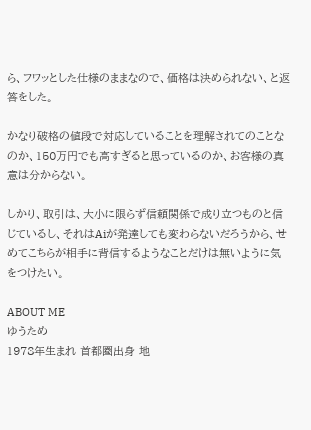ら、フワッとした仕様のままなので、価格は決められない、と返答をした。

かなり破格の値段で対応していることを理解されてのことなのか、150万円でも高すぎると思っているのか、お客様の真意は分からない。

しかり、取引は、大小に限らず信頼関係で成り立つものと信じているし、それはAiが発達しても変わらないだろうから、せめてこちらが相手に背信するようなことだけは無いように気をつけたい。

ABOUT ME
ゆうため
1978年生まれ 首都圏出身 地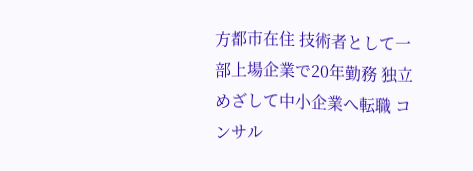方都市在住 技術者として一部上場企業で20年勤務 独立めざして中小企業へ転職 コンサル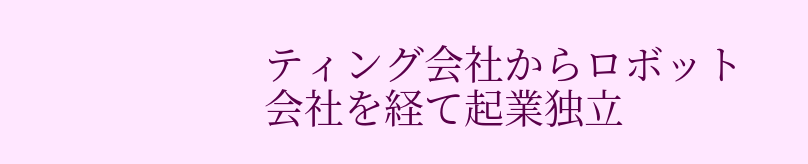ティング会社からロボット会社を経て起業独立